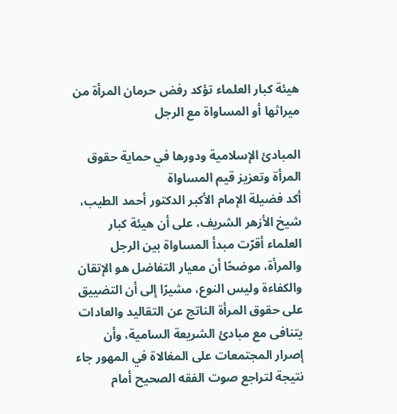هيئة كبار العلماء تؤكد رفض حرمان المرأة من ميراثها أو المساواة مع الرجل

المبادئ الإسلامية ودورها في حماية حقوق المرأة وتعزيز قيم المساواة
أكد فضيلة الإمام الأكبر الدكتور أحمد الطيب، شيخ الأزهر الشريف، على أن هيئة كبار العلماء أقرّت مبدأ المساواة بين الرجل والمرأة، موضحًا أن معيار التفاضل هو الإتقان والكفاءة وليس النوع، مشيرًا إلى أن التضييق على حقوق المرأة الناتج عن التقاليد والعادات يتنافى مع مبادئ الشريعة السامية، وأن إصرار المجتمعات على المغالاة في المهور جاء نتيجة لتراجع صوت الفقه الصحيح أمام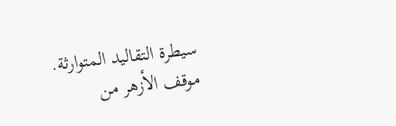سيطرة التقاليد المتوارثة.
موقف الأزهر من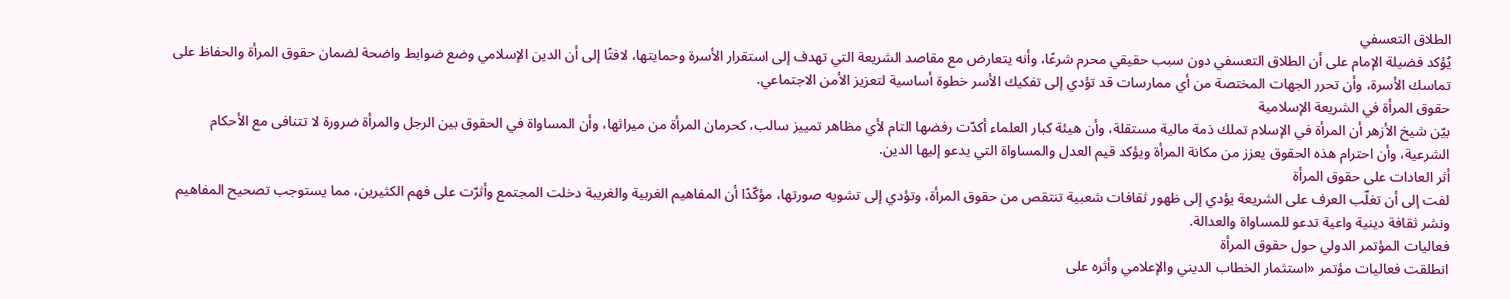الطلاق التعسفي
يُؤكد فضيلة الإمام على أن الطلاق التعسفي دون سبب حقيقي محرم شرعًا، وأنه يتعارض مع مقاصد الشريعة التي تهدف إلى استقرار الأسرة وحمايتها، لافتًا إلى أن الدين الإسلامي وضع ضوابط واضحة لضمان حقوق المرأة والحفاظ على تماسك الأسرة، وأن تحرر الجهات المختصة من أي ممارسات قد تؤدي إلى تفكيك الأسر خطوة أساسية لتعزيز الأمن الاجتماعي.
حقوق المرأة في الشريعة الإسلامية
بيّن شيخ الأزهر أن المرأة في الإسلام تملك ذمة مالية مستقلة، وأن هيئة كبار العلماء أكدّت رفضها التام لأي مظاهر تمييز سالب، كحرمان المرأة من ميراثها، وأن المساواة في الحقوق بين الرجل والمرأة ضرورة لا تتنافى مع الأحكام الشرعية، وأن احترام هذه الحقوق يعزز من مكانة المرأة ويؤكد قيم العدل والمساواة التي يدعو إليها الدين.
أثر العادات على حقوق المرأة
لفت إلى أن تغلّب العرف على الشريعة يؤدي إلى ظهور ثقافات شعبية تنتقص من حقوق المرأة، وتؤدي إلى تشويه صورتها، مؤكّدًا أن المفاهيم الغربية والغريبة دخلت المجتمع وأثرّت على فهم الكثيرين، مما يستوجب تصحيح المفاهيم ونشر ثقافة دينية واعية تدعو للمساواة والعدالة.
فعاليات المؤتمر الدولي حول حقوق المرأة
انطلقت فعاليات مؤتمر «استثمار الخطاب الديني والإعلامي وأثره على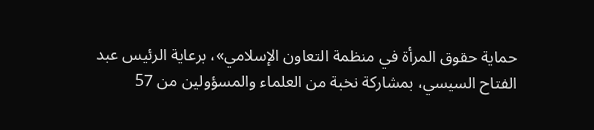حماية حقوق المرأة في منظمة التعاون الإسلامي»، برعاية الرئيس عبد الفتاح السيسي، بمشاركة نخبة من العلماء والمسؤولين من 57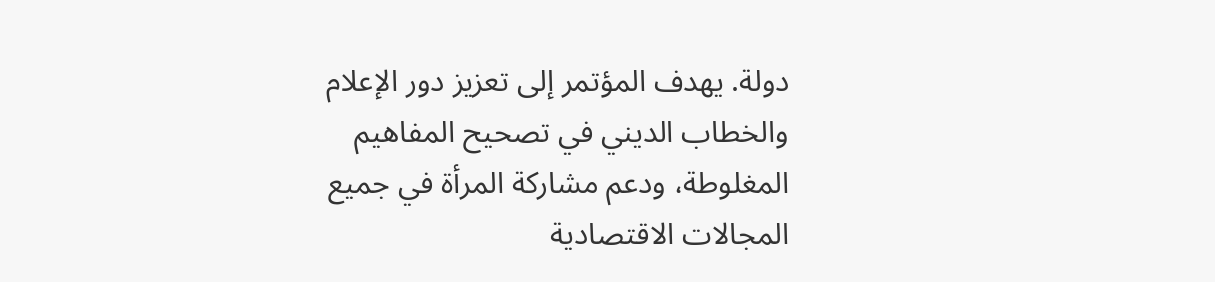دولة. يهدف المؤتمر إلى تعزيز دور الإعلام والخطاب الديني في تصحيح المفاهيم المغلوطة، ودعم مشاركة المرأة في جميع المجالات الاقتصادية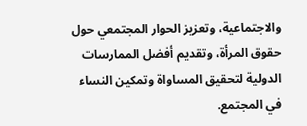والاجتماعية، وتعزيز الحوار المجتمعي حول حقوق المرأة، وتقديم أفضل الممارسات الدولية لتحقيق المساواة وتمكين النساء في المجتمع.